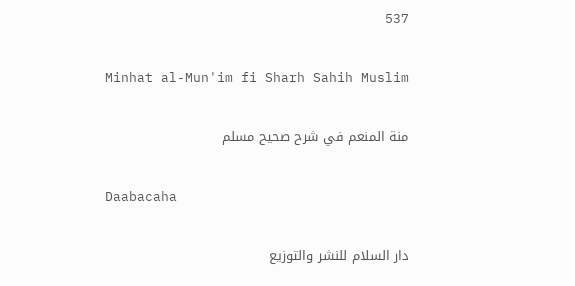537

Minhat al-Mun'im fi Sharh Sahih Muslim

منة المنعم في شرح صحيح مسلم

Daabacaha

دار السلام للنشر والتوزيع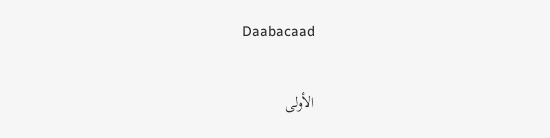Daabacaad

الأولى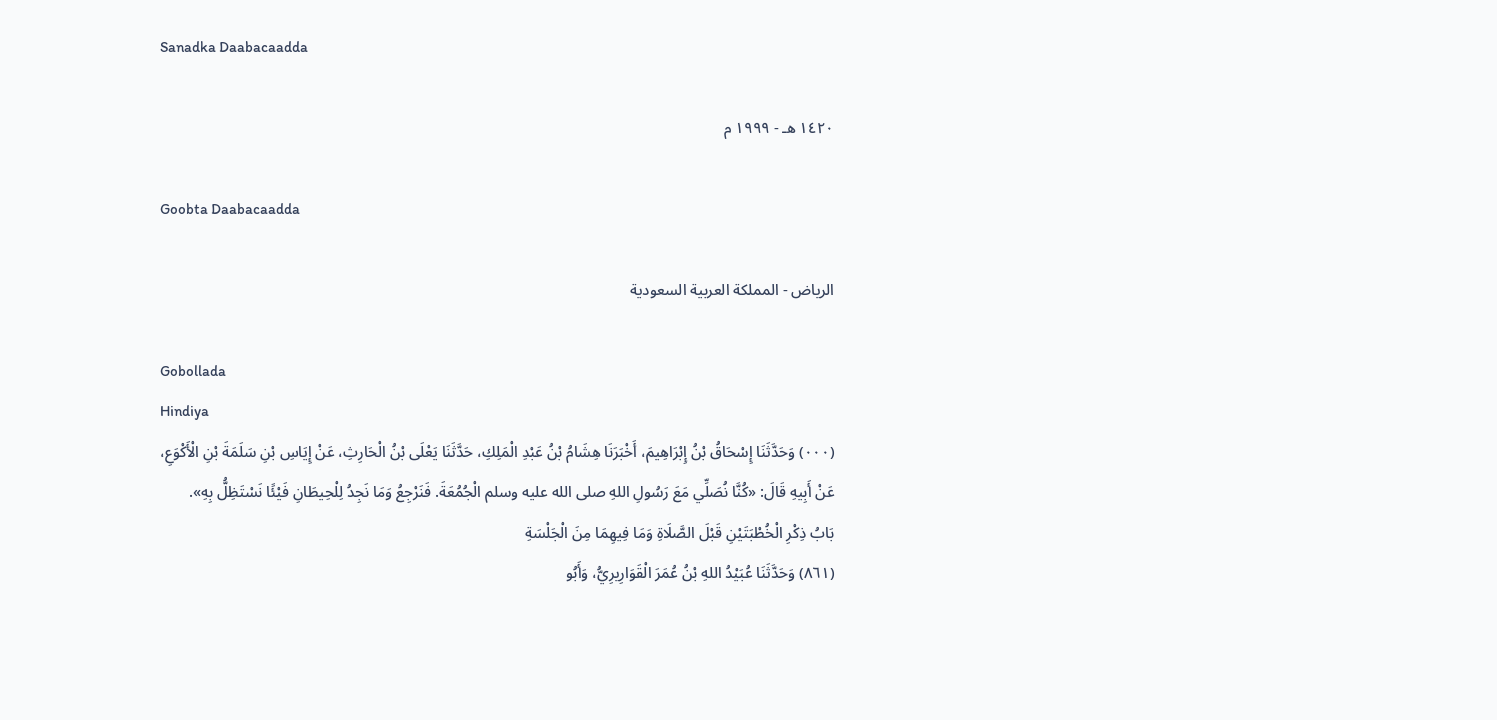Sanadka Daabacaadda

١٤٢٠ هـ - ١٩٩٩ م

Goobta Daabacaadda

الرياض - المملكة العربية السعودية

Gobollada
Hindiya
(٠٠٠) وَحَدَّثَنَا إِسْحَاقُ بْنُ إِبْرَاهِيمَ، أَخْبَرَنَا هِشَامُ بْنُ عَبْدِ الْمَلِكِ، حَدَّثَنَا يَعْلَى بْنُ الْحَارِثِ، عَنْ إِيَاسِ بْنِ سَلَمَةَ بْنِ الْأَكْوَعِ، عَنْ أَبِيهِ قَالَ: «كُنَّا نُصَلِّي مَعَ رَسُولِ اللهِ صلى الله عليه وسلم الْجُمُعَةَ. فَنَرْجِعُ وَمَا نَجِدُ لِلْحِيطَانِ فَيْئًا نَسْتَظِلُّ بِهِ».
بَابُ ذِكْرِ الْخُطْبَتَيْنِ قَبْلَ الصَّلَاةِ وَمَا فِيهِمَا مِنَ الْجَلْسَةِ
(٨٦١) وَحَدَّثَنَا عُبَيْدُ اللهِ بْنُ عُمَرَ الْقَوَارِيرِيُّ، وَأَبُو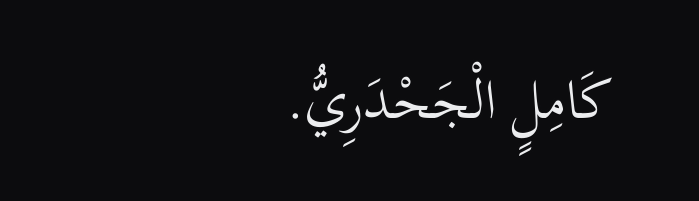كَامِلٍ الْجَحْدَرِيُّ.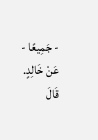- جَمِيعًا - عَنْ خَالِدٍ. قَالَ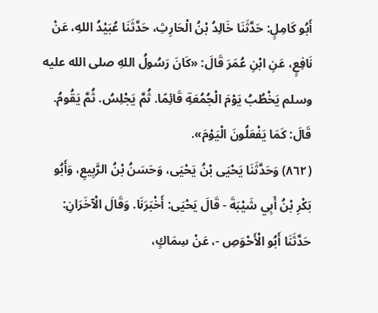أَبُو كَامِلٍ: حَدَّثَنَا خَالِدُ بْنُ الْحَارِثِ، حَدَّثَنَا عُبَيْدُ اللهِ، عَنْ نَافِعٍ، عَنِ ابْنِ عُمَرَ قَالَ: «كَانَ رَسُولُ اللهِ صلى الله عليه وسلم يَخْطُبُ يَوْمَ الْجُمُعَةِ قَائِمًا. ثُمَّ يَجْلِسُ. ثُمَّ يَقُومُ. قَالَ: كَمَا يَفْعَلُونَ الْيَوْمَ».
(٨٦٢) وَحَدَّثَنَا يَحْيَى بْنُ يَحْيَى، وَحَسَنُ بْنُ الرَّبِيعِ، وَأَبُو بَكْرِ بْنُ أَبِي شَيْبَةَ - قَالَ يَحْيَى: أَخْبَرَنَا. وَقَالَ الْآخَرَانِ: حَدَّثَنَا أَبُو الْأَحْوَصِ -، عَنْ سِمَاكٍ،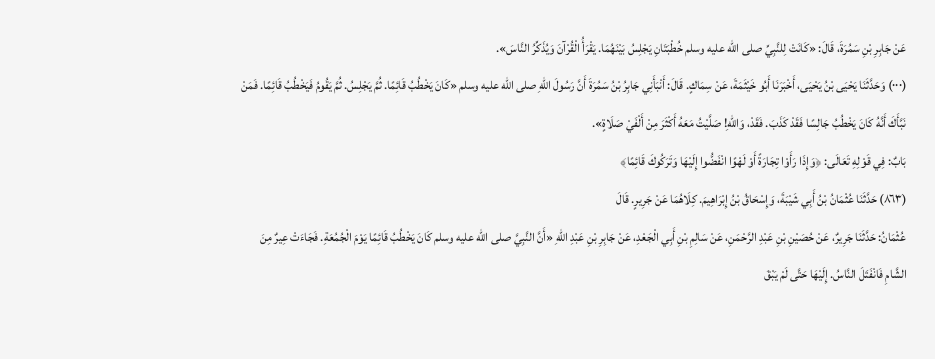عَنْ جَابِرِ بْنِ سَمُرَةَ، قَالَ: «كَانَتْ لِلنَّبِيِّ صلى الله عليه وسلم خُطْبَتَانِ يَجْلِسُ بَيْنَهُمَا. يَقْرَأُ الْقُرْآنَ وَيُذَكِّرُ النَّاسَ».
(٠٠٠) وَحَدَّثَنَا يَحْيَى بْنُ يَحْيَى، أَخْبَرَنَا أَبُو خَيْثَمَةَ، عَنْ سِمَاكٍ. قَالَ: أَنْبَأَنِي جَابِرُ بْنُ سَمُرَةَ أَنَّ رَسُولَ اللهِ صلى الله عليه وسلم «كَانَ يَخْطُبُ قَائِمًا. ثُمَّ يَجْلِسُ. ثُمَّ يَقُومُ فَيَخْطُبُ قَائِمًا. فَمَنْ نَبَّأَكَ أَنَّهُ كَانَ يَخْطُبُ جَالِسًا فَقَدْ كَذَبَ. فَقَدْ، وَاللهِ! صَلَّيْتُ مَعَهُ أَكْثَرَ مِنْ أَلْفَيْ صَلَاةٍ».
بَابٌ: فِي قَوْلِهِ تَعَالَى: ﴿وَإِذَا رَأَوْا تِجَارَةً أَوْ لَهْوًا انْفَضُّوا إِلَيْهَا وَتَرَكُوكَ قَائِمًا﴾
(٨٦٣) حَدَّثَنَا عُثْمَانُ بْنُ أَبِي شَيْبَةَ، وَإِسْحَاقُ بْنُ إِبْرَاهِيمَ. كِلَاهُمَا عَنْ جَرِيرٍ. قَالَ
عُثْمَانُ: حَدَّثَنَا جَرِيرٌ، عَنْ حُصَيْنِ بْنِ عَبْدِ الرَّحْمَنِ، عَنْ سَالِمِ بْنِ أَبِي الْجَعْدِ، عَنْ جَابِرِ بْنِ عَبْدِ اللهِ «أَنَّ النَّبِيَّ صلى الله عليه وسلم كَانَ يَخْطُبُ قَائِمًا يَوْمَ الْجُمُعَةِ. فَجَاءَتْ عِيرٌ مِنَ الشَّامِ فَانْفَتَلَ النَّاسُ. إِلَيْهَا حَتَّى لَمْ يَبْقَ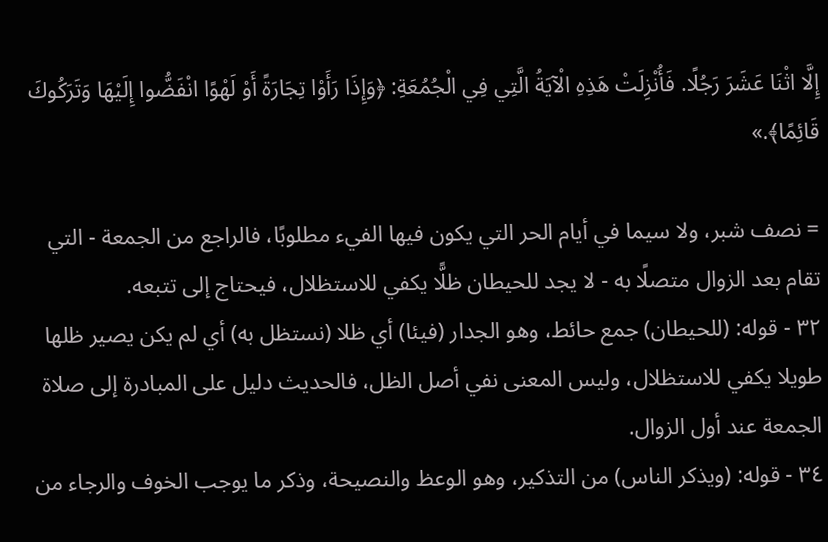إِلَّا اثْنَا عَشَرَ رَجُلًا. فَأُنْزِلَتْ هَذِهِ الْآيَةُ الَّتِي فِي الْجُمُعَةِ: ﴿وَإِذَا رَأَوْا تِجَارَةً أَوْ لَهْوًا انْفَضُّوا إِلَيْهَا وَتَرَكُوكَ قَائِمًا﴾.»

= نصف شبر، ولا سيما في أيام الحر التي يكون فيها الفيء مطلوبًا، فالراجع من الجمعة - التي تقام بعد الزوال متصلًا به - لا يجد للحيطان ظلًّا يكفي للاستظلال، فيحتاج إلى تتبعه.
٣٢ - قوله: (للحيطان) جمع حائط، وهو الجدار (فيئا) أي ظلا (نستظل به) أي لم يكن يصير ظلها طويلا يكفي للاستظلال، وليس المعنى نفي أصل الظل، فالحديث دليل على المبادرة إلى صلاة الجمعة عند أول الزوال.
٣٤ - قوله: (ويذكر الناس) من التذكير، وهو الوعظ والنصيحة، وذكر ما يوجب الخوف والرجاء من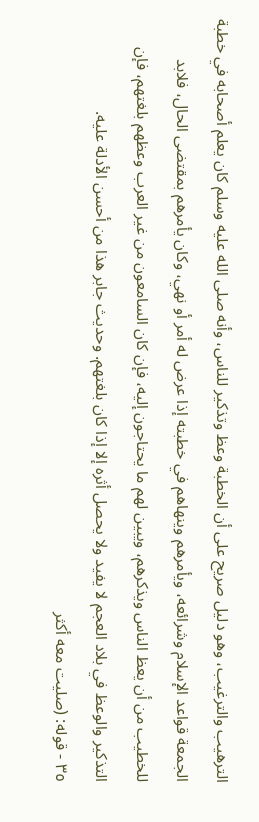الترهيب والترغيب، وهو دليل صريح على أن الخطبة وعظ وتذكير للناس، وأنه صلى الله عليه وسلم كان يعلم أصحابه في خطبة الجمعة قواعد الإسلام وشرائعه، ويأمرهم وينهاهم في خطبته إذا عرض له أمر أو نهي، وكان يأمرهم بمقتضى الحال، فلابد للخطيب من أن يعظ الناس ويذكرهم، ويبين لهم ما يحتاجون إليه، فإن كان السامعون من غير العرب وعظهم بلغتهم، فإن التذكير والوعظ في بلاد العجم لا يفيد ولا يحصل أثره إلا إذا كان بلغتهم. وحديث جابر هذا من أحسن الأدلة عليه.
٣٥ - قوله: (صليت معه أكثر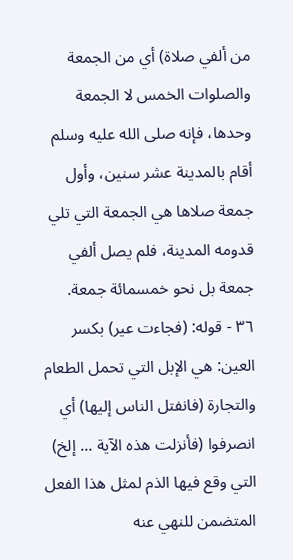من ألفي صلاة) أي من الجمعة والصلوات الخمس لا الجمعة وحدها، فإنه صلى الله عليه وسلم أقام بالمدينة عشر سنين، وأول جمعة صلاها هي الجمعة التي تلي قدومه المدينة، فلم يصل ألفي جمعة بل نحو خمسمائة جمعة.
٣٦ - قوله: (فجاءت عير) بكسر العين: هي الإبل التي تحمل الطعام والتجارة (فانفتل الناس إليها) أي انصرفوا (فأنزلت هذه الآية ... إلخ) التي وقع فيها الذم لمثل هذا الفعل المتضمن للنهي عنه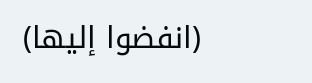(انفضوا إليها)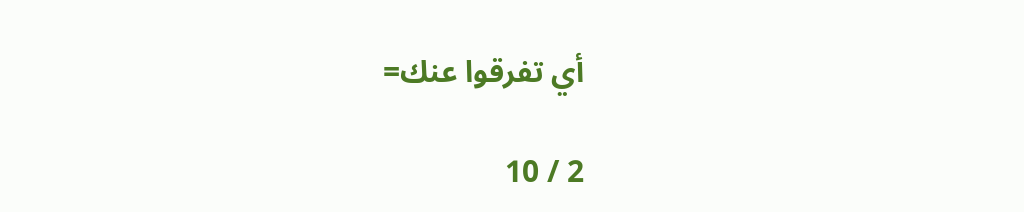أي تفرقوا عنك=

2 / 10